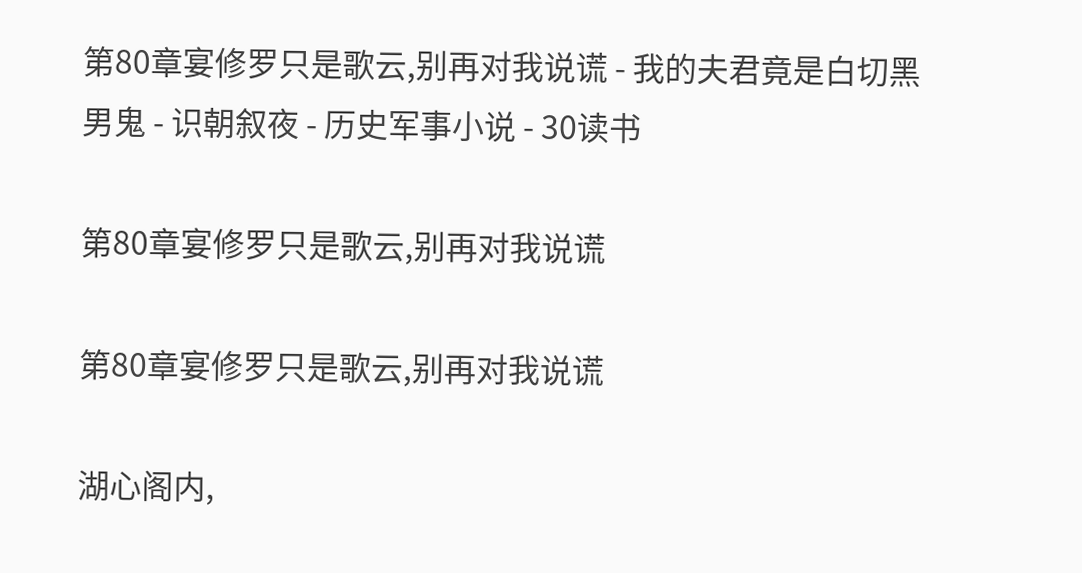第80章宴修罗只是歌云,别再对我说谎 - 我的夫君竟是白切黑男鬼 - 识朝叙夜 - 历史军事小说 - 30读书

第80章宴修罗只是歌云,别再对我说谎

第80章宴修罗只是歌云,别再对我说谎

湖心阁内,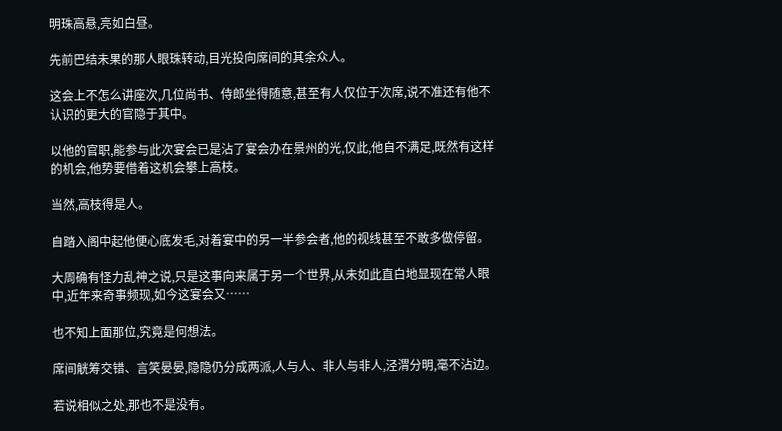明珠高悬,亮如白昼。

先前巴结未果的那人眼珠转动,目光投向席间的其余众人。

这会上不怎么讲座次,几位尚书、侍郎坐得随意,甚至有人仅位于次席,说不准还有他不认识的更大的官隐于其中。

以他的官职,能参与此次宴会已是沾了宴会办在景州的光,仅此,他自不满足,既然有这样的机会,他势要借着这机会攀上高枝。

当然,高枝得是人。

自踏入阁中起他便心底发毛,对着宴中的另一半参会者,他的视线甚至不敢多做停留。

大周确有怪力乱神之说,只是这事向来属于另一个世界,从未如此直白地显现在常人眼中,近年来奇事频现,如今这宴会又……

也不知上面那位,究竟是何想法。

席间觥筹交错、言笑晏晏,隐隐仍分成两派,人与人、非人与非人,泾渭分明,毫不沾边。

若说相似之处,那也不是没有。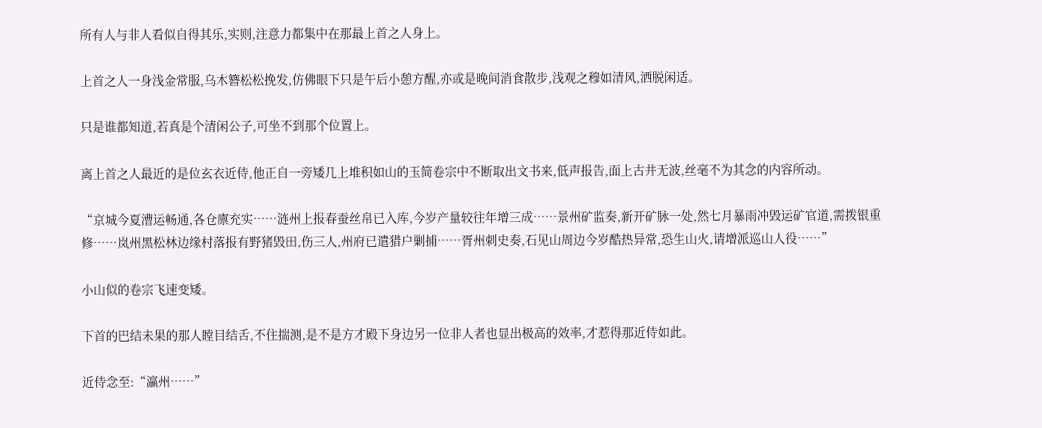所有人与非人看似自得其乐,实则,注意力都集中在那最上首之人身上。

上首之人一身浅金常服,乌木簪松松挽发,仿佛眼下只是午后小憩方醒,亦或是晚间消食散步,浅观之穆如清风,洒脱闲适。

只是谁都知道,若真是个清闲公子,可坐不到那个位置上。

离上首之人最近的是位玄衣近侍,他正自一旁矮几上堆积如山的玉简卷宗中不断取出文书来,低声报告,面上古井无波,丝毫不为其念的内容所动。

“京城今夏漕运畅通,各仓廪充实……涟州上报春蚕丝帛已入库,今岁产量较往年增三成……景州矿监奏,新开矿脉一处,然七月暴雨冲毁运矿官道,需拨银重修……岚州黑松林边缘村落报有野猪毁田,伤三人,州府已遣猎户剿捕……胥州刺史奏,石见山周边今岁酷热异常,恐生山火,请增派巡山人役……”

小山似的卷宗飞速变矮。

下首的巴结未果的那人瞠目结舌,不住揣测,是不是方才殿下身边另一位非人者也显出极高的效率,才惹得那近侍如此。

近侍念至:“瀛州……”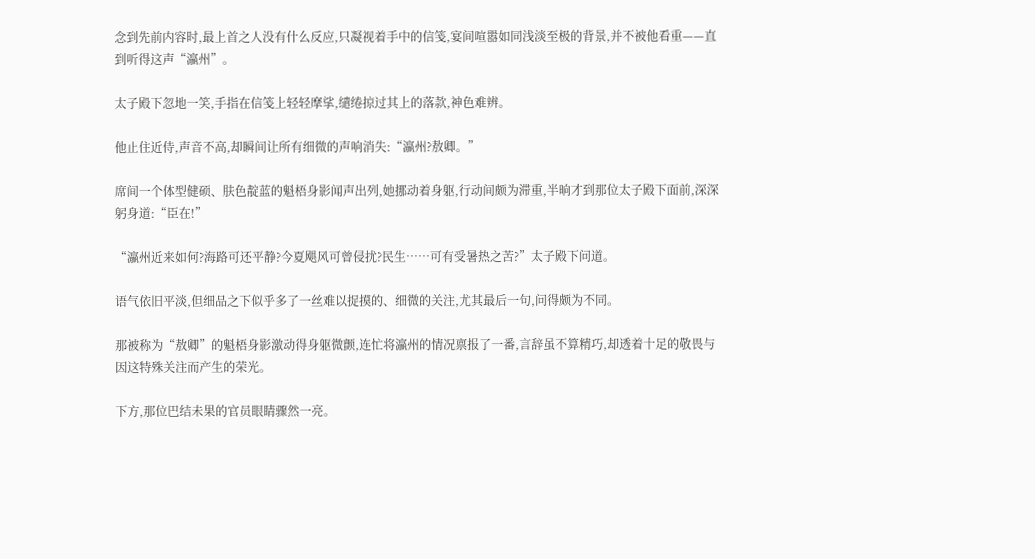念到先前内容时,最上首之人没有什么反应,只凝视着手中的信笺,宴间喧嚣如同浅淡至极的背景,并不被他看重——直到听得这声“瀛州”。

太子殿下忽地一笑,手指在信笺上轻轻摩挲,缱绻掠过其上的落款,神色难辨。

他止住近侍,声音不高,却瞬间让所有细微的声响消失:“瀛州?敖卿。”

席间一个体型健硕、肤色靛蓝的魁梧身影闻声出列,她挪动着身躯,行动间颇为滞重,半晌才到那位太子殿下面前,深深躬身道:“臣在!”

“瀛州近来如何?海路可还平静?今夏飓风可曾侵扰?民生……可有受暑热之苦?”太子殿下问道。

语气依旧平淡,但细品之下似乎多了一丝难以捉摸的、细微的关注,尤其最后一句,问得颇为不同。

那被称为“敖卿”的魁梧身影激动得身躯微颤,连忙将瀛州的情况禀报了一番,言辞虽不算精巧,却透着十足的敬畏与因这特殊关注而产生的荣光。

下方,那位巴结未果的官员眼睛骤然一亮。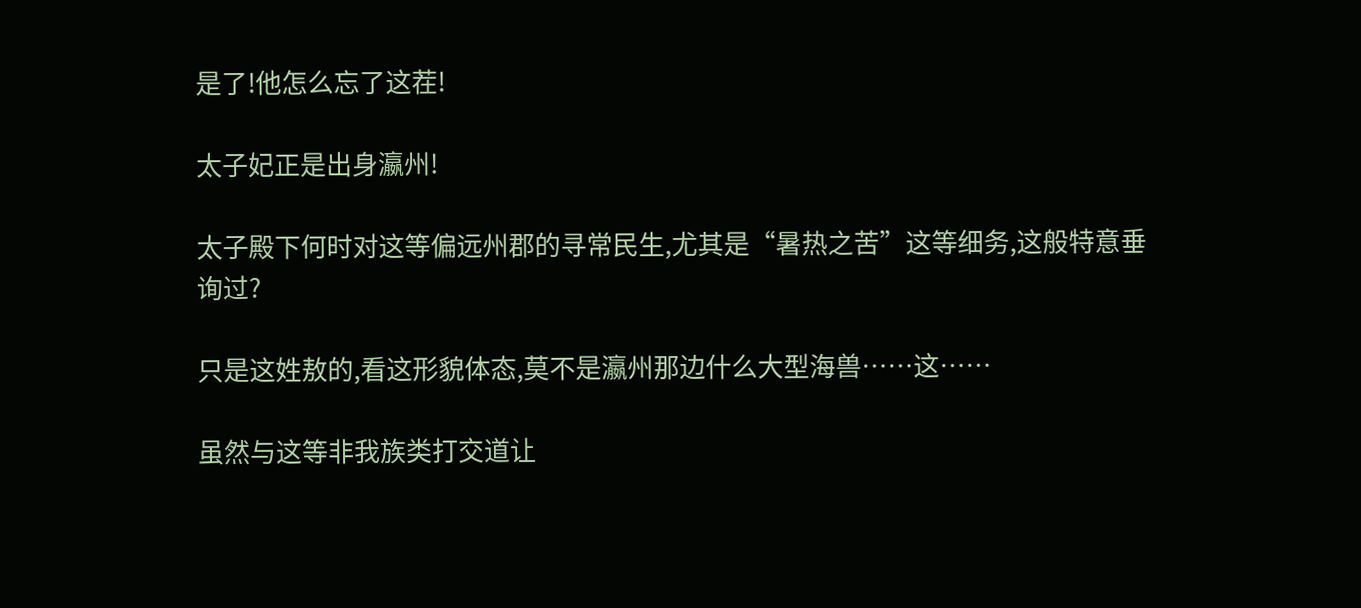是了!他怎么忘了这茬!

太子妃正是出身瀛州!

太子殿下何时对这等偏远州郡的寻常民生,尤其是“暑热之苦”这等细务,这般特意垂询过?

只是这姓敖的,看这形貌体态,莫不是瀛州那边什么大型海兽……这……

虽然与这等非我族类打交道让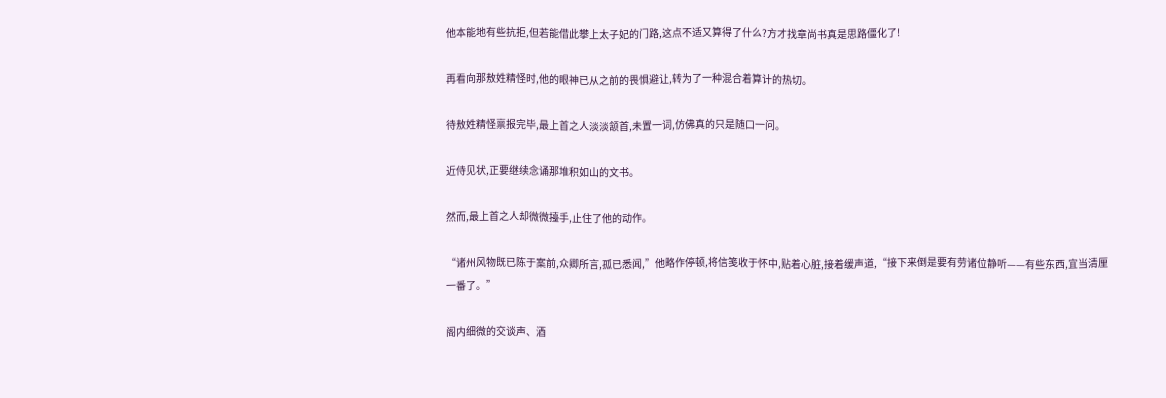他本能地有些抗拒,但若能借此攀上太子妃的门路,这点不适又算得了什么?方才找章尚书真是思路僵化了!

再看向那敖姓精怪时,他的眼神已从之前的畏惧避让,转为了一种混合着算计的热切。

待敖姓精怪禀报完毕,最上首之人淡淡颔首,未置一词,仿佛真的只是随口一问。

近侍见状,正要继续念诵那堆积如山的文书。

然而,最上首之人却微微擡手,止住了他的动作。

“诸州风物既已陈于案前,众卿所言,孤已悉闻,”他略作停顿,将信笺收于怀中,贴着心脏,接着缓声道,“接下来倒是要有劳诸位静听——有些东西,宜当清厘一番了。”

阁内细微的交谈声、酒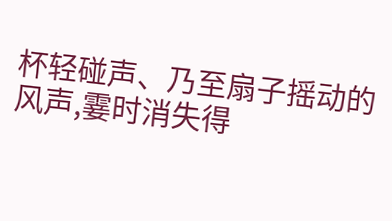杯轻碰声、乃至扇子摇动的风声,霎时消失得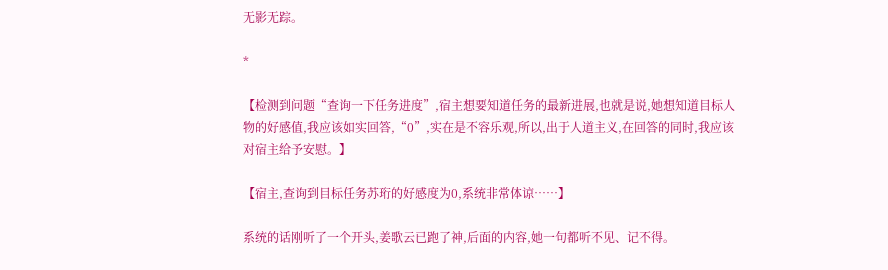无影无踪。

*

【检测到问题“查询一下任务进度”,宿主想要知道任务的最新进展,也就是说,她想知道目标人物的好感值,我应该如实回答,“0”,实在是不容乐观,所以,出于人道主义,在回答的同时,我应该对宿主给予安慰。】

【宿主,查询到目标任务苏珩的好感度为0,系统非常体谅……】

系统的话刚听了一个开头,姜歌云已跑了神,后面的内容,她一句都听不见、记不得。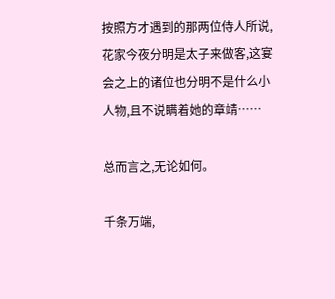按照方才遇到的那两位侍人所说,花家今夜分明是太子来做客,这宴会之上的诸位也分明不是什么小人物,且不说瞒着她的章靖……

总而言之,无论如何。

千条万端,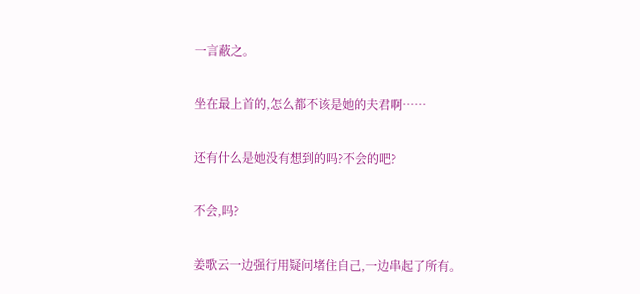一言蔽之。

坐在最上首的,怎么都不该是她的夫君啊……

还有什么是她没有想到的吗?不会的吧?

不会,吗?

姜歌云一边强行用疑问堵住自己,一边串起了所有。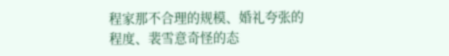程家那不合理的规模、婚礼夸张的程度、裴雪意奇怪的态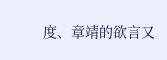度、章靖的欲言又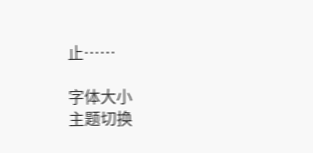止……

字体大小
主题切换